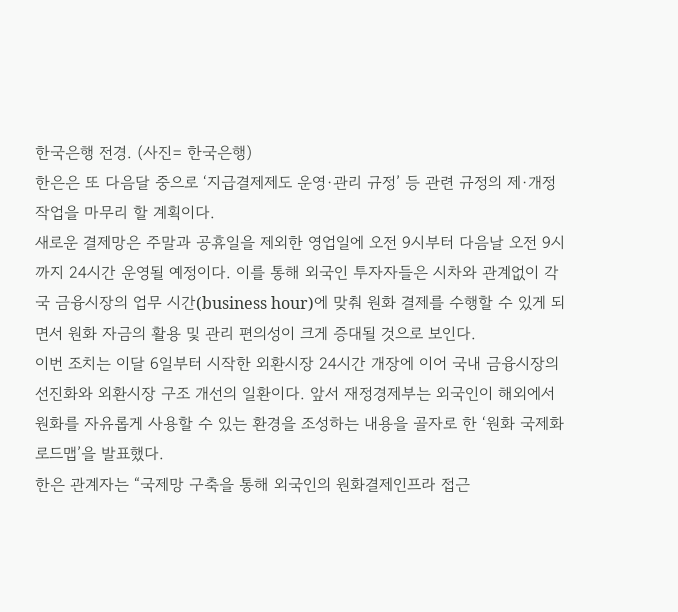한국은행 전경. (사진= 한국은행)
한은은 또 다음달 중으로 ‘지급결제제도 운영·관리 규정’ 등 관련 규정의 제·개정 작업을 마무리 할 계획이다.
새로운 결제망은 주말과 공휴일을 제외한 영업일에 오전 9시부터 다음날 오전 9시까지 24시간 운영될 예정이다. 이를 통해 외국인 투자자들은 시차와 관계없이 각국 금융시장의 업무 시간(business hour)에 맞춰 원화 결제를 수행할 수 있게 되면서 원화 자금의 활용 및 관리 편의성이 크게 증대될 것으로 보인다.
이번 조치는 이달 6일부터 시작한 외환시장 24시간 개장에 이어 국내 금융시장의 선진화와 외환시장 구조 개선의 일환이다. 앞서 재정경제부는 외국인이 해외에서 원화를 자유롭게 사용할 수 있는 환경을 조성하는 내용을 골자로 한 ‘원화 국제화 로드맵’을 발표했다.
한은 관계자는 “국제망 구축을 통해 외국인의 원화결제인프라 접근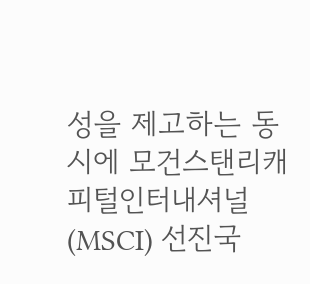성을 제고하는 동시에 모건스탠리캐피털인터내셔널(MSCI) 선진국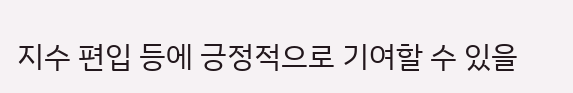지수 편입 등에 긍정적으로 기여할 수 있을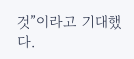것”이라고 기대했다.